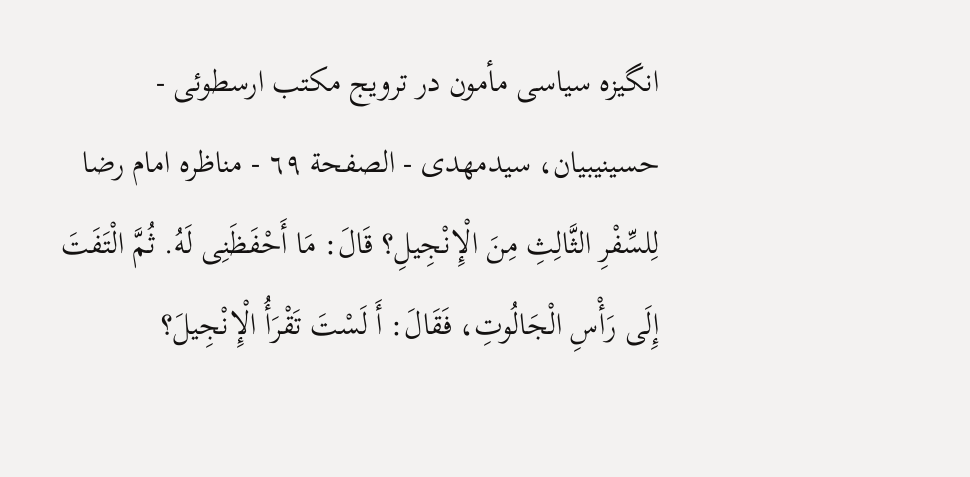انگیزه سیاسی مأمون در ترویج مکتب ارسطوئی - حسینیبیان، سیدمهدی - الصفحة ٦٩ - مناظره امام رضا
لِلسِّفْرِ الثَّالِثِ مِنَ الْإِنْجِیلِ؟ قَالَ: مَا أَحْفَظَنِی لَهُ. ثُمَّ الْتَفَتَ إِلَى رَأْسِ الْجَالُوتِ، فَقَالَ: أَ لَسْتَ تَقْرَأُ الْإِنْجِیلَ؟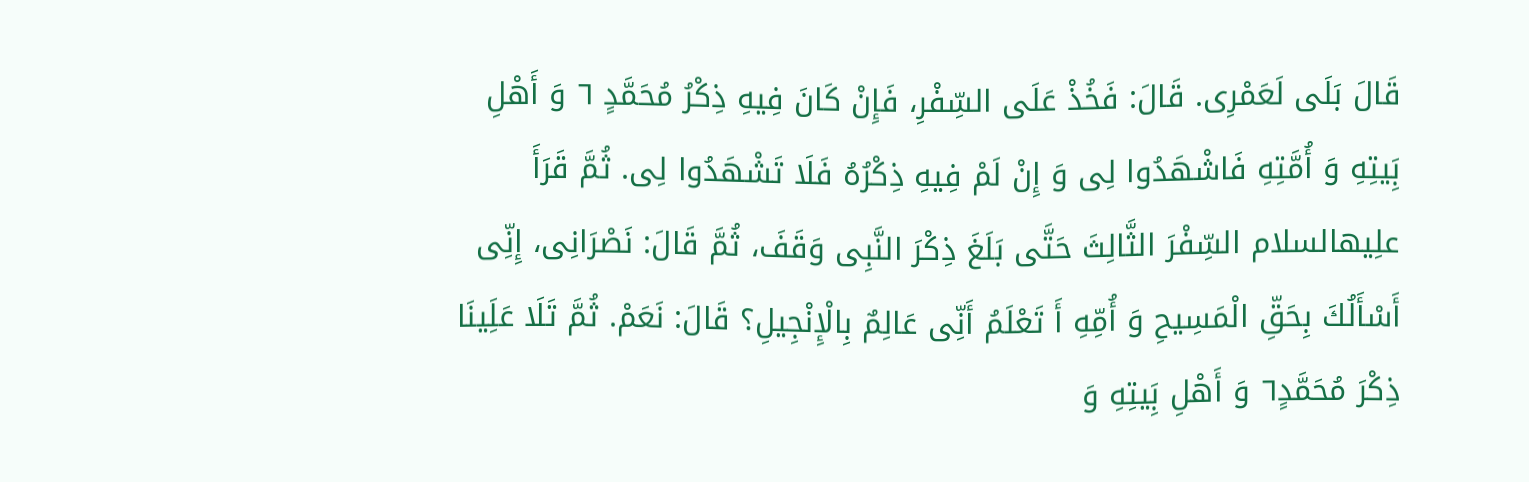قَالَ بَلَى لَعَمْرِی. قَالَ: فَخُذْ عَلَى السِّفْرِ، فَإِنْ كَانَ فِیهِ ذِكْرُ مُحَمَّدٍ ٦ وَ أَهْلِ بَِیتِهِ وَ أُمَّتِهِ فَاشْهَدُوا لِی وَ إِنْ لَمْ فِیهِ ذِكْرُهُ فَلَا تَشْهَدُوا لِی. ثُمَّ قَرَأَ علِیهالسلام السِّفْرَ الثَّالِثَ حَتَّى بَلَغَ ذِكْرَ النَّبِی وَقَفَ، ثُمَّ قَالَ: نَصْرَانِی، إِنِّی أَسْأَلُكَ بِحَقِّ الْمَسِیحِ وَ أُمِّهِ أَ تَعْلَمُ أَنِّی عَالِمٌ بِالْإِنْجِیلِ؟ قَالَ: نَعَمْ. ثُمَّ تَلَا عَلَِینَا ذِكْرَ مُحَمَّدٍ٦ وَ أَهْلِ بَِیتِهِ وَ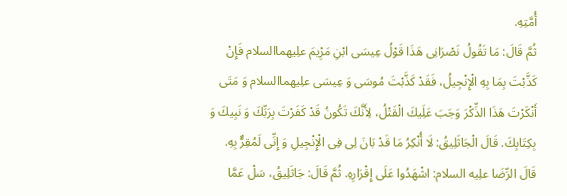أُمَّتِهِ.
ثُمَّ قَالَ: مَا تَقُولُ نَصْرَانِی هَذَا قَوْلُ عِیسَى ابْنِ مَرِْیمَ علِیهماالسلام فَإِنْ كَذَّبْتَ بِمَا بِهِ الْإِنْجِیلُ، فَقَدْ كَذَّبْتَ مُوسَى وَ عِیسَى علِیهماالسلام وَ مَتَى أَنْكَرْتَ هَذَا الذِّكْرَ وَجَبَ عَلَِیكَ الْقَتْلُ، لِأَنَّكَ تَكُونُ قَدْ كَفَرْتَ بِرَبِّكَ وَ نَبِیكَ وَ بِكِتَابِكَ. قَالَ الْجَاثَلِیقُ: لَا أُنْكِرُ مَا قَدْ بَانَ لِی فِی الْإِنْجِیلِ وَ إِنِّی لَمُقِرٌّ بِهِ.
قَالَ الرِّضَا علِیه السلام: اشْهَدُوا عَلَى إِقْرَارِهِ. ثُمَّ قَالَ: جَاثَلِیقُ، سَلْ عَمَّا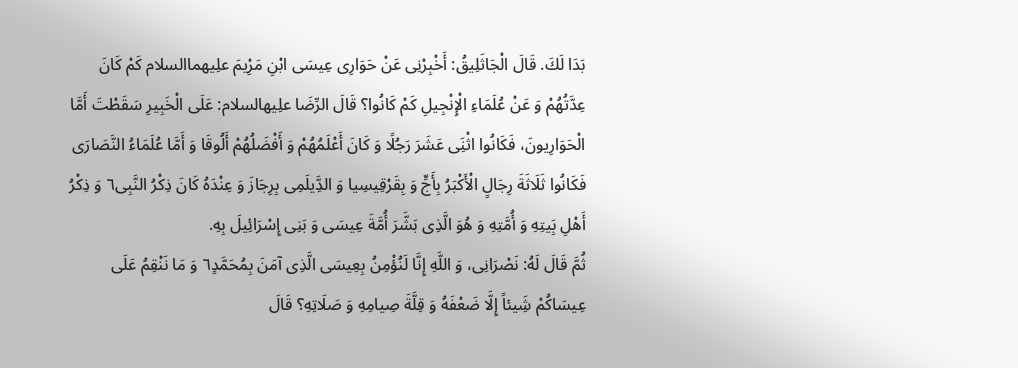بَدَا لَكَ. قَالَ الْجَاثَلِیقُ: أَخْبِرْنِی عَنْ حَوَارِی عِیسَى ابْنِ مَرِْیمَ علِیهماالسلام كَمْ كَانَ عِدَّتُهُمْ وَ عَنْ عُلَمَاءِ الْإِنْجِیلِ كَمْ كَانُوا؟ قَالَ الرِّضَا علِیهالسلام: عَلَى الْخَبِیرِ سَقَطْتَ أَمَّا الْحَوَارِیونَ، فَكَانُوا اثْنَِی عَشَرَ رَجُلًا وَ كَانَ أَعْلَمُهُمْ وَ أَفْضَلُهُمْ أَلُوقَا وَ أَمَّا عُلَمَاءُ النَّصَارَى فَكَانُوا ثَلَاثَةَ رِجَالٍ الْأَكْبَرُ بِأَجٍّ وَ بِقَرْقِیسِیا وَ الدَِّیلَمِی بِرِجَازَ وَ عِنْدَهُ كَانَ ذِكْرُ النَّبِی٦ وَ ذِكْرُ أَهْلِ بَِیتِهِ وَ أُمَّتِهِ وَ هُوَ الَّذِی بَشَّرَ أُمَّةَ عِیسَى وَ بَنِی إِسْرَائِیلَ بِهِ.
ثُمَّ قَالَ لَهُ: نَصْرَانِی، وَ اللَّهِ إِنَّا لَنُؤْمِنُ بِعِیسَى الَّذِی آمَنَ بِمُحَمَّدٍ٦ وَ مَا نَنْقِمُ عَلَى عِیسَاكُمْ شَِیئاً إِلَّا ضَعْفَهُ وَ قِلَّةَ صِیامِهِ وَ صَلَاتِهِ؟ قَالَ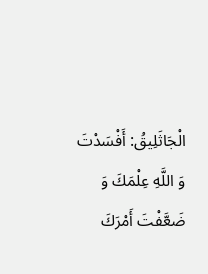الْجَاثَلِیقُ: أَفْسَدْتَ وَ اللَّهِ عِلْمَكَ وَ ضَعَّفْتَ أَمْرَكَ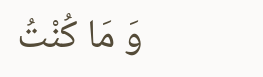وَ مَا كُنْتُ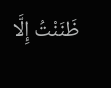ظَنَنْتُ إِلَّا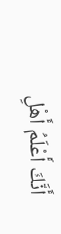أَنَّكَ أَعْلَمُ أَهْلِ